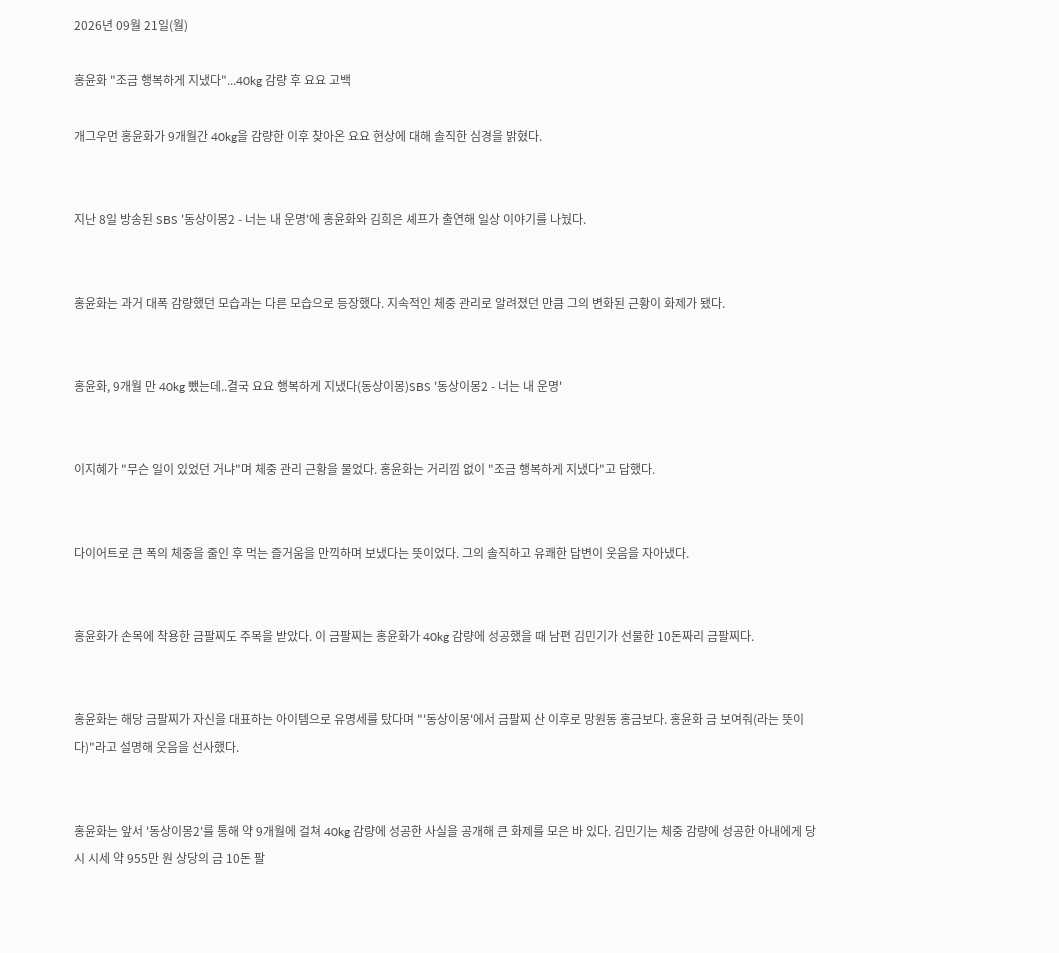2026년 09월 21일(월)

홍윤화 "조금 행복하게 지냈다"...40kg 감량 후 요요 고백

개그우먼 홍윤화가 9개월간 40kg을 감량한 이후 찾아온 요요 현상에 대해 솔직한 심경을 밝혔다.


지난 8일 방송된 SBS '동상이몽2 - 너는 내 운명'에 홍윤화와 김희은 셰프가 출연해 일상 이야기를 나눴다.


홍윤화는 과거 대폭 감량했던 모습과는 다른 모습으로 등장했다. 지속적인 체중 관리로 알려졌던 만큼 그의 변화된 근황이 화제가 됐다.


홍윤화, 9개월 만 40kg 뺐는데..결국 요요 행복하게 지냈다(동상이몽)SBS '동상이몽2 - 너는 내 운명'


이지혜가 "무슨 일이 있었던 거냐"며 체중 관리 근황을 물었다. 홍윤화는 거리낌 없이 "조금 행복하게 지냈다"고 답했다.


다이어트로 큰 폭의 체중을 줄인 후 먹는 즐거움을 만끽하며 보냈다는 뜻이었다. 그의 솔직하고 유쾌한 답변이 웃음을 자아냈다.


홍윤화가 손목에 착용한 금팔찌도 주목을 받았다. 이 금팔찌는 홍윤화가 40kg 감량에 성공했을 때 남편 김민기가 선물한 10돈짜리 금팔찌다.


홍윤화는 해당 금팔찌가 자신을 대표하는 아이템으로 유명세를 탔다며 "'동상이몽'에서 금팔찌 산 이후로 망원동 홍금보다. 홍윤화 금 보여줘(라는 뜻이다)"라고 설명해 웃음을 선사했다.


홍윤화는 앞서 '동상이몽2'를 통해 약 9개월에 걸쳐 40kg 감량에 성공한 사실을 공개해 큰 화제를 모은 바 있다. 김민기는 체중 감량에 성공한 아내에게 당시 시세 약 955만 원 상당의 금 10돈 팔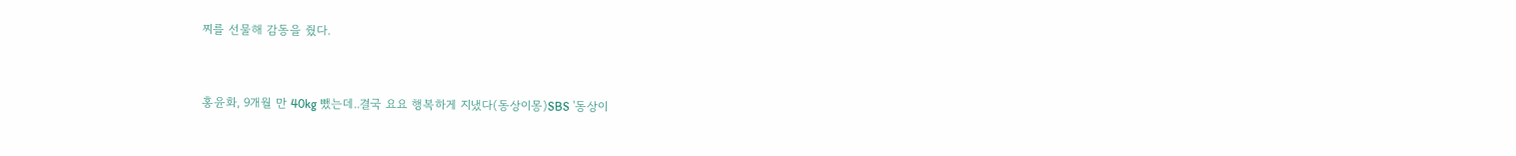찌를 선물해 감동을 줬다.


홍윤화, 9개월 만 40kg 뺐는데..결국 요요 행복하게 지냈다(동상이몽)SBS '동상이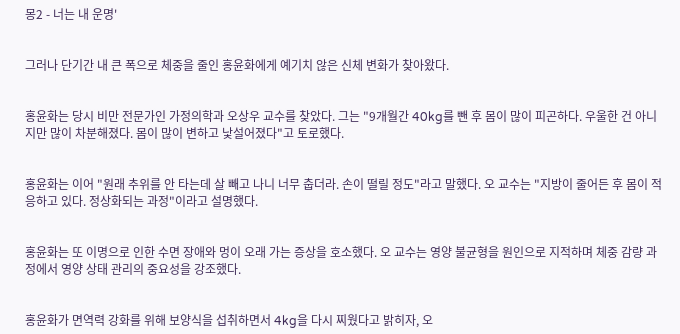몽2 - 너는 내 운명'


그러나 단기간 내 큰 폭으로 체중을 줄인 홍윤화에게 예기치 않은 신체 변화가 찾아왔다.


홍윤화는 당시 비만 전문가인 가정의학과 오상우 교수를 찾았다. 그는 "9개월간 40kg를 뺀 후 몸이 많이 피곤하다. 우울한 건 아니지만 많이 차분해졌다. 몸이 많이 변하고 낯설어졌다"고 토로했다.


홍윤화는 이어 "원래 추위를 안 타는데 살 빼고 나니 너무 춥더라. 손이 떨릴 정도"라고 말했다. 오 교수는 "지방이 줄어든 후 몸이 적응하고 있다. 정상화되는 과정"이라고 설명했다.


홍윤화는 또 이명으로 인한 수면 장애와 멍이 오래 가는 증상을 호소했다. 오 교수는 영양 불균형을 원인으로 지적하며 체중 감량 과정에서 영양 상태 관리의 중요성을 강조했다.


홍윤화가 면역력 강화를 위해 보양식을 섭취하면서 4kg을 다시 찌웠다고 밝히자, 오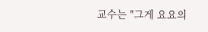교수는 "그게 요요의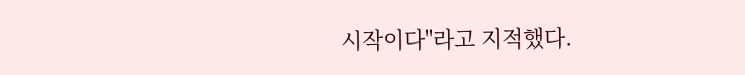시작이다"라고 지적했다.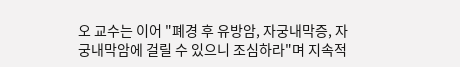오 교수는 이어 "폐경 후 유방암, 자궁내막증, 자궁내막암에 걸릴 수 있으니 조심하라"며 지속적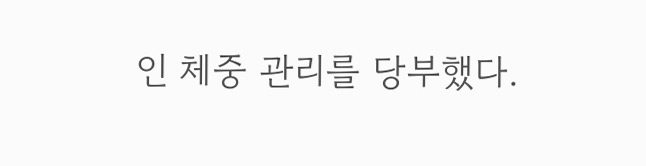인 체중 관리를 당부했다.